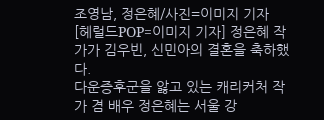조영남, 정은혜/사진=이미지 기자
[헤럴드POP=이미지 기자] 정은혜 작가가 김우빈, 신민아의 결혼을 축하했다.
다운증후군을 앓고 있는 캐리커처 작가 겸 배우 정은혜는 서울 강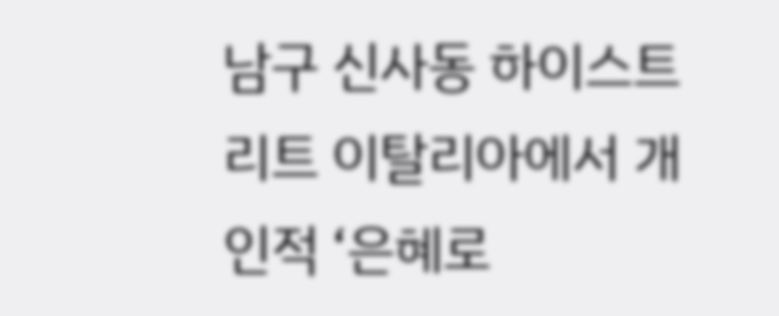남구 신사동 하이스트리트 이탈리아에서 개인적 ‘은혜로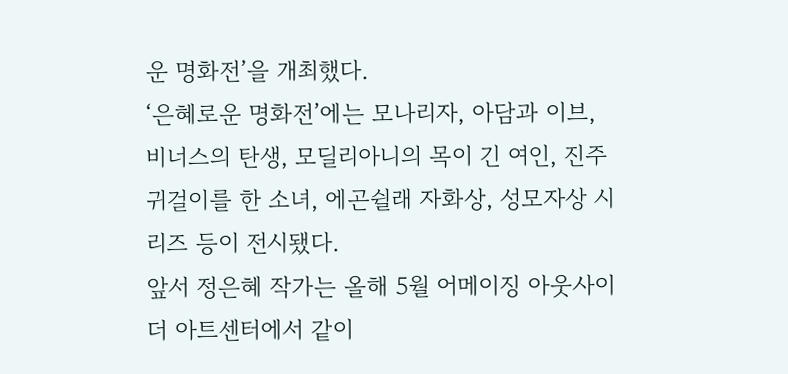운 명화전’을 개최했다.
‘은혜로운 명화전’에는 모나리자, 아담과 이브, 비너스의 탄생, 모딜리아니의 목이 긴 여인, 진주귀걸이를 한 소녀, 에곤쉴래 자화상, 성모자상 시리즈 등이 전시됐다.
앞서 정은혜 작가는 올해 5월 어메이징 아웃사이더 아트센터에서 같이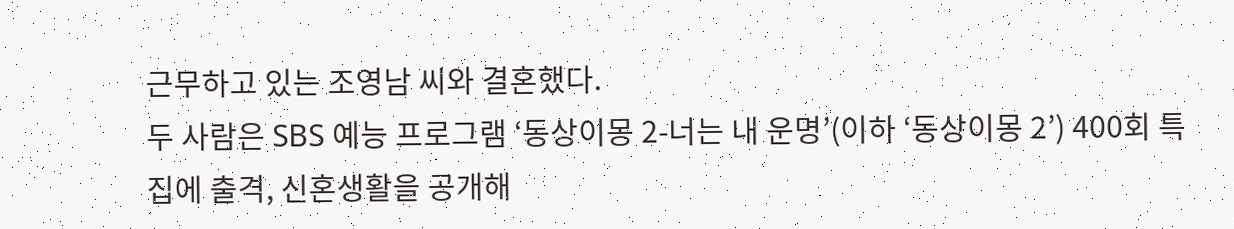근무하고 있는 조영남 씨와 결혼했다.
두 사람은 SBS 예능 프로그램 ‘동상이몽 2-너는 내 운명’(이하 ‘동상이몽 2’) 400회 특집에 출격, 신혼생활을 공개해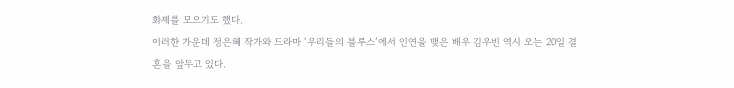화제를 모으기도 했다.
이러한 가운데 정은혜 작가와 드라마 ‘우리들의 블루스’에서 인연을 맺은 배우 김우빈 역시 오는 20일 결혼을 앞두고 있다.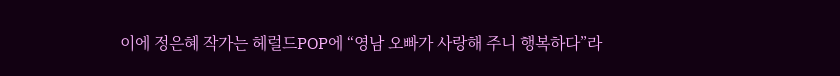이에 정은혜 작가는 헤럴드POP에 “영남 오빠가 사랑해 주니 행복하다”라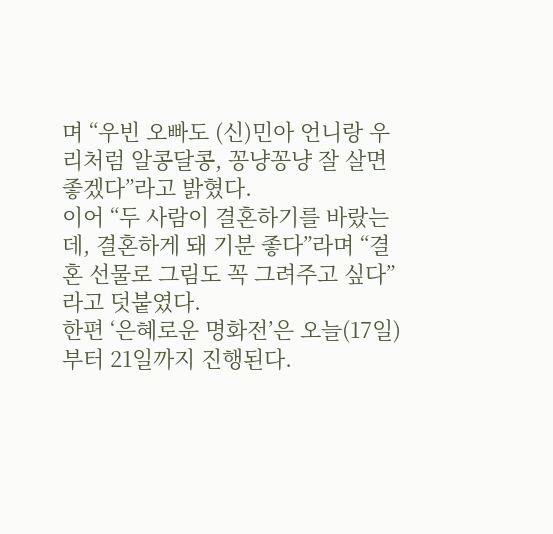며 “우빈 오빠도 (신)민아 언니랑 우리처럼 알콩달콩, 꽁냥꽁냥 잘 살면 좋겠다”라고 밝혔다.
이어 “두 사람이 결혼하기를 바랐는데, 결혼하게 돼 기분 좋다”라며 “결혼 선물로 그림도 꼭 그려주고 싶다”라고 덧붙였다.
한편 ‘은혜로운 명화전’은 오늘(17일)부터 21일까지 진행된다.